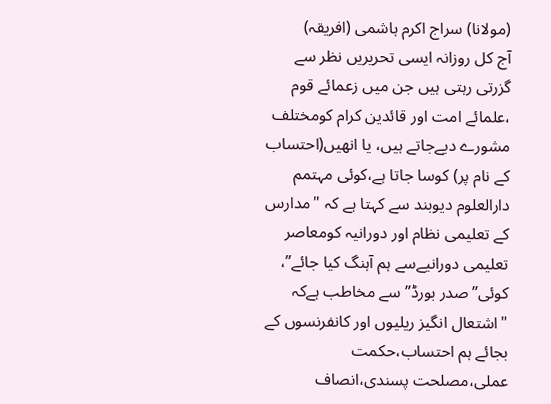(مولانا) سراج اکرم ہاشمی (افریقہ)
آج کل روزانہ ایسی تحریریں نظر سے گزرتی رہتی ہیں جن میں زعمائے قوم ،علمائے امت اور قائدین کرام کومختلف مشورے دیےجاتے ہیں، یا انھیں(احتساب کے نام پر) کوسا جاتا ہے،کوئی مہتمم دارالعلوم دیوبند سے کہتا ہے کہ "مدارس کے تعلیمی نظام اور دورانیہ کومعاصر تعلیمی دورانیےسے ہم آہنگ کیا جائے”، کوئی”صدر بورڈ”سے مخاطب ہےکہ "اشتعال انگیز ریلیوں اور کانفرنسوں کے بجائے ہم احتساب،حکمت عملی،مصلحت پسندی،انصاف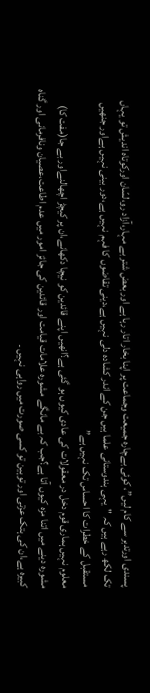پسندی اورتدبر سے کام لیں”، کوئی بےچارہ جمیعت وجماعت پر اپنا بخار اتار رہا ہے اور بعض شتر بے مہار،آزاد رو،لسّان اورکوتاہ اندیش تو یہاں تک لکھ رہے ہیں کہ "یہی ہندوستانی علما ہیں جن کے اندر کشادہ دلی نہیں ہے،دینی تقاضوں کا فہم نہیں ہے،دور بینی نہیں ہےاور جنھیں مستقبل کے خطرات کا احساس تک نہیں ہے”
معلوم نہیں ہماری قوم دخل در معقولات کی عادی کیوں ہو گئی ہے؟انھیں اپنے قائدین کو نیچا دکھانے،ان پر کیچڑ اچھالنےاور بے جا(مفت کا) مشورہ دینے میں اتنا مزہ کیوں آتا ہے؟جب کہ بے مانگے مشورہ علامات قیامت اور قائدین کی جائز امور میں عدم اطاعت،عصیان ونافرمانی اور گناہ کبیرہ ہے،ان کی ہتک عزتی اور توہین تو کسی صورت میں رواہی نہیں ۔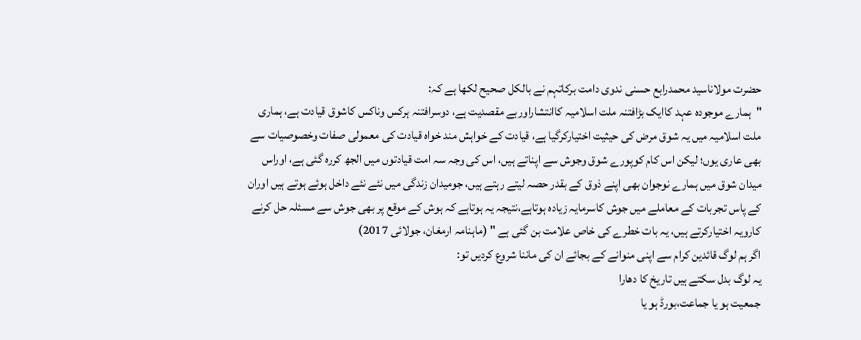حضرت مولاناسید محمدرابع حسنی ندوی دامت برکاتہم نے بالکل صحیح لکھا ہے کہ:
"ہمارے موجودہ عہد کاایک بڑافتنہ ملت اسلامیہ کاانتشاراوربے مقصدیت ہے، دوسرافتنہ ہرکس وناکس کاشوق قیادت ہے، ہماری ملت اسلامیہ میں یہ شوق مرض کی حیثیت اختیارکرگیا ہے، قیادت کے خواہش مند خواہ قیادت کی معمولی صفات وخصوصیات سے بھی عاری یوں؛ لیکن اس کام کوپورے شوق وجوش سے اپناتے ہیں، اس کی وجہ سہ امت قیادتوں میں الجھ کررہ گئی ہے، اوراس میدان شوق میں ہمارے نوجوان بھی اپنے ذوق کے بقدر حصہ لیتے رہتے ہیں، جومیدان زندگی میں نئے نئے داخل ہوئے ہوتے ہیں اوران کے پاس تجربات کے معاملے میں جوش کاسرمایہ زیادہ ہوتاہے،نتیجہ یہ ہوتاہے کہ ہوش کے موقع پر بھی جوش سے مسئلہ حل کرنے کارویہ اختیارکرتے ہیں، یہ بات خطرے کی خاص علامت بن گئی ہے " (ماہنامہ ارمغان، جولائی 2017)
اگر ہم لوگ قائدین کرام سے اپنی منوانے کے بجائے ان کی ماننا شروع کردیں تو:
یہ لوگ بدل سکتے ہیں تاریخ کا دھارا
جمعیت ہو یا جماعت،بورڈ ہو یا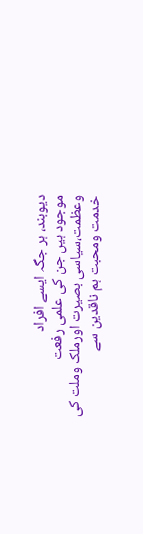دیوبند، ہر جگہ ایسے افراد
موجود ہیں جن کی علمی رفعت وعظمت،سیاسی بصیرت اورملک وملت کی خدمت ومحبت ہم ناقدین سے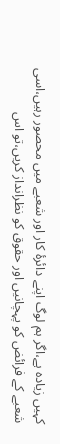کہیں زیادہ ہے،اگر ہم لوگ اپنے دائرۂ کار اور شعبے میں محصور رہیں،اسی شعبے کے فرائض کو پہچانیں اور حقوق کو نظرانداز کریں،تو اس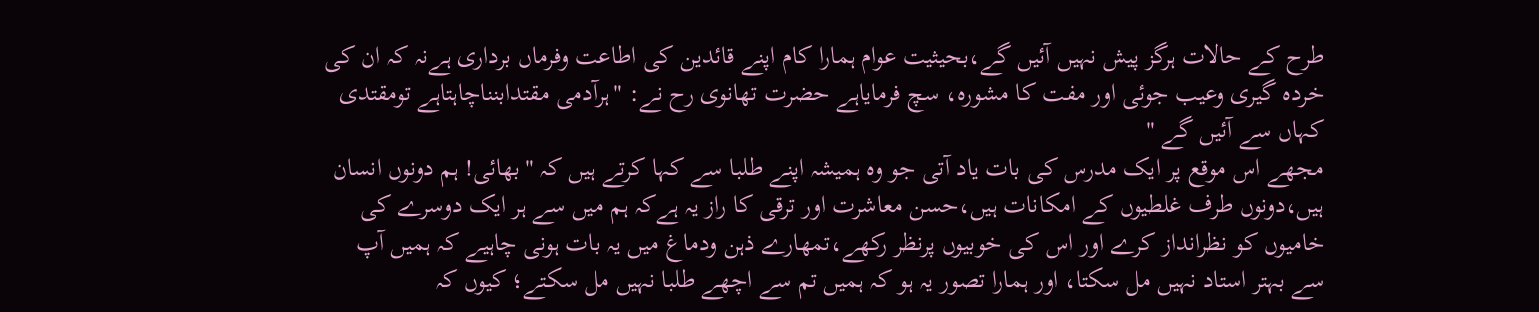طرح کے حالات ہرگز پیش نہیں آئیں گے،بحیثیت عوام ہمارا کام اپنے قائدین کی اطاعت وفرماں برداری ہےنہ کہ ان کی خردہ گیری وعیب جوئی اور مفت کا مشورہ، سچ فرمایاہے حضرت تھانوی رح نے: "ہرآدمی مقتدابنناچاہتاہے تومقتدی کہاں سے آئیں گے "
مجھے اس موقع پر ایک مدرس کی بات یاد آتی جو وہ ہمیشہ اپنے طلبا سے کہا کرتے ہیں کہ "بھائی! ہم دونوں انسان ہیں،دونوں طرف غلطیوں کے امکانات ہیں،حسن معاشرت اور ترقی کا راز یہ ہےکہ ہم میں سے ہر ایک دوسرے کی خامیوں کو نظرانداز کرے اور اس کی خوبیوں پرنظر رکھے،تمھارے ذہن ودماغ میں یہ بات ہونی چاہیے کہ ہمیں آپ سے بہتر استاد نہیں مل سکتا، اور ہمارا تصور یہ ہو کہ ہمیں تم سے اچھے طلبا نہیں مل سکتے؛ کیوں کہ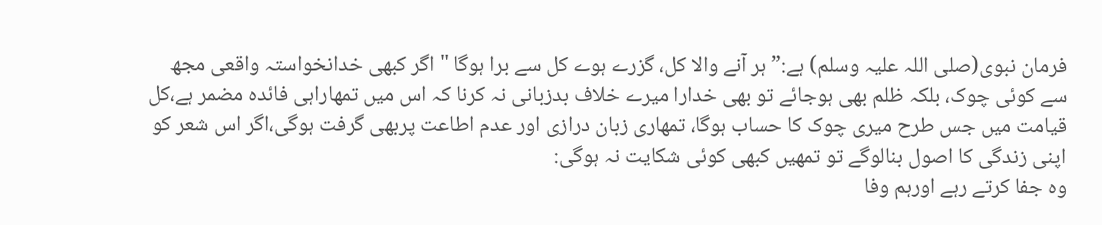فرمان نبوی(صلی اللہ علیہ وسلم) ہے:”ہر آنے والا کل، گزرے ہوے کل سے برا ہوگا " اگر کبھی خدانخواستہ واقعی مجھ سے کوئی چوک، بلکہ ظلم بھی ہوجائے تو بھی خدارا میرے خلاف بدزبانی نہ کرنا کہ اس میں تمھاراہی فائدہ مضمر ہے،کل قیامت میں جس طرح میری چوک کا حساب ہوگا، تمھاری زبان درازی اور عدم اطاعت پربھی گرفت ہوگی،اگر اس شعر کو اپنی زندگی کا اصول بنالوگے تو تمھیں کبھی کوئی شکایت نہ ہوگی:
وہ جفا کرتے رہے اورہم وفا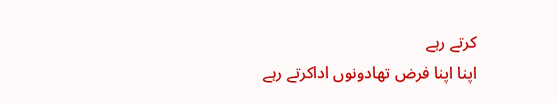کرتے رہے
اپنا اپنا فرض تھادونوں اداکرتے رہے